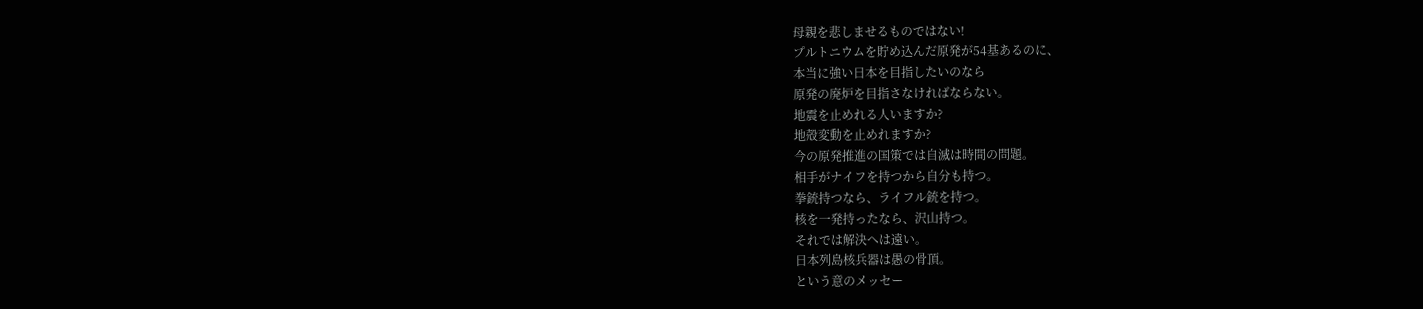母親を悲しませるものではない!
プルトニウムを貯め込んだ原発が54基あるのに、
本当に強い日本を目指したいのなら
原発の廃炉を目指さなければならない。
地震を止めれる人いますか?
地殻変動を止めれますか?
今の原発推進の国策では自滅は時間の問題。
相手がナイフを持つから自分も持つ。
拳銃持つなら、ライフル銃を持つ。
核を一発持ったなら、沢山持つ。
それでは解決へは遠い。
日本列島核兵器は愚の骨頂。
という意のメッセー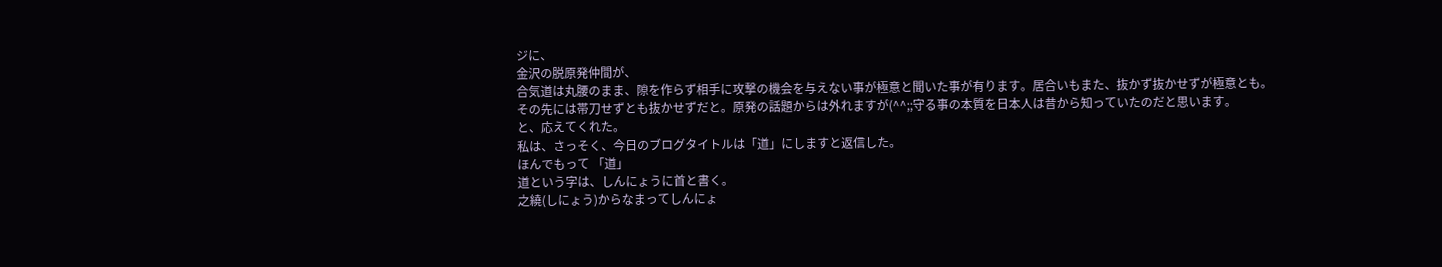ジに、
金沢の脱原発仲間が、
合気道は丸腰のまま、隙を作らず相手に攻撃の機会を与えない事が極意と聞いた事が有ります。居合いもまた、抜かず抜かせずが極意とも。その先には帯刀せずとも抜かせずだと。原発の話題からは外れますが(^^;;守る事の本質を日本人は昔から知っていたのだと思います。
と、応えてくれた。
私は、さっそく、今日のブログタイトルは「道」にしますと返信した。
ほんでもって 「道」
道という字は、しんにょうに首と書く。
之繞(しにょう)からなまってしんにょ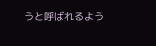うと呼ばれるよう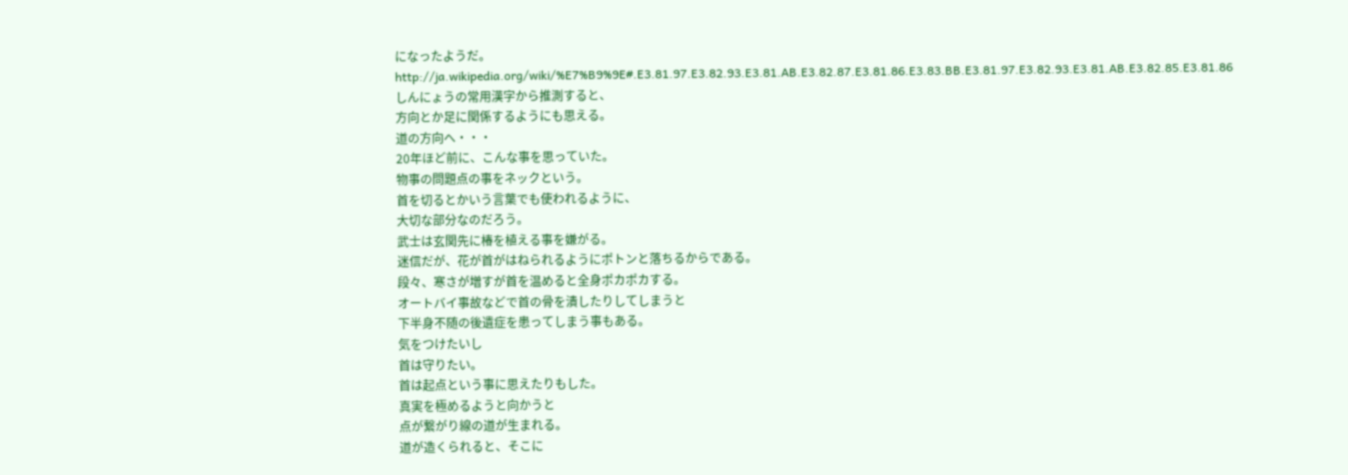になったようだ。
http://ja.wikipedia.org/wiki/%E7%B9%9E#.E3.81.97.E3.82.93.E3.81.AB.E3.82.87.E3.81.86.E3.83.BB.E3.81.97.E3.82.93.E3.81.AB.E3.82.85.E3.81.86
しんにょうの常用漢字から推測すると、
方向とか足に関係するようにも思える。
道の方向へ・・・
20年ほど前に、こんな事を思っていた。
物事の問題点の事をネックという。
首を切るとかいう言葉でも使われるように、
大切な部分なのだろう。
武士は玄関先に椿を植える事を嫌がる。
迷信だが、花が首がはねられるようにポトンと落ちるからである。
段々、寒さが増すが首を温めると全身ポカポカする。
オートバイ事故などで首の骨を潰したりしてしまうと
下半身不随の後遺症を患ってしまう事もある。
気をつけたいし
首は守りたい。
首は起点という事に思えたりもした。
真実を極めるようと向かうと
点が繋がり線の道が生まれる。
道が造くられると、そこに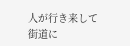人が行き来して
街道に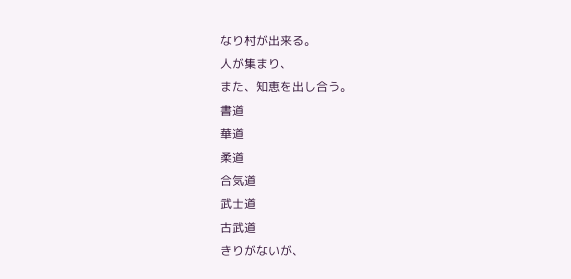なり村が出来る。
人が集まり、
また、知恵を出し合う。
書道
華道
柔道
合気道
武士道
古武道
きりがないが、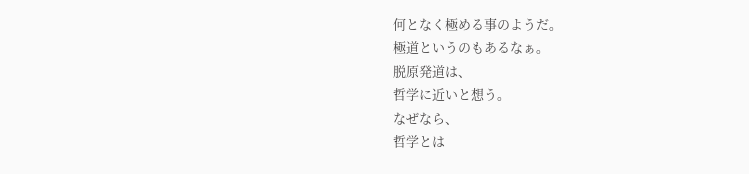何となく極める事のようだ。
極道というのもあるなぁ。
脱原発道は、
哲学に近いと想う。
なぜなら、
哲学とは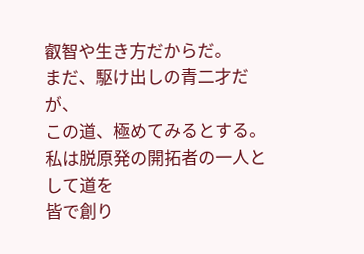叡智や生き方だからだ。
まだ、駆け出しの青二才だが、
この道、極めてみるとする。
私は脱原発の開拓者の一人として道を
皆で創り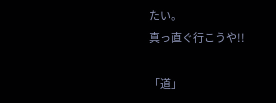たい。
真っ直ぐ行こうや!!

「道」